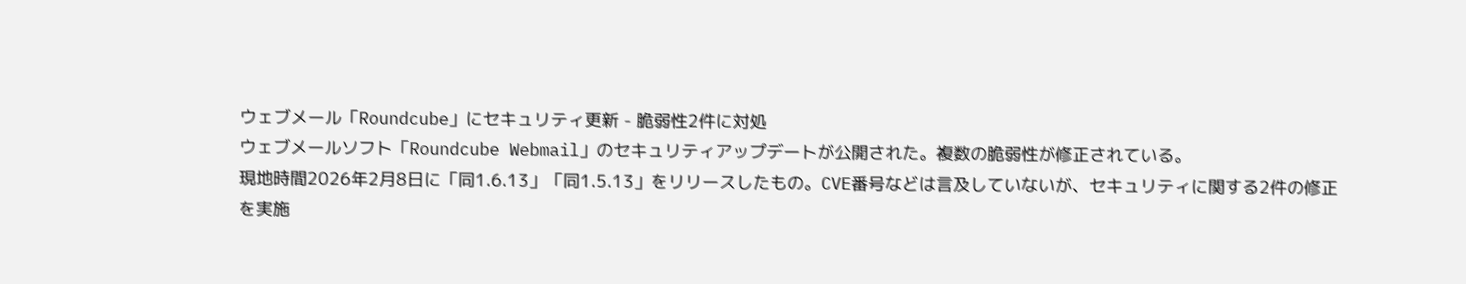ウェブメール「Roundcube」にセキュリティ更新 - 脆弱性2件に対処
ウェブメールソフト「Roundcube Webmail」のセキュリティアップデートが公開された。複数の脆弱性が修正されている。
現地時間2026年2月8日に「同1.6.13」「同1.5.13」をリリースしたもの。CVE番号などは言及していないが、セキュリティに関する2件の修正を実施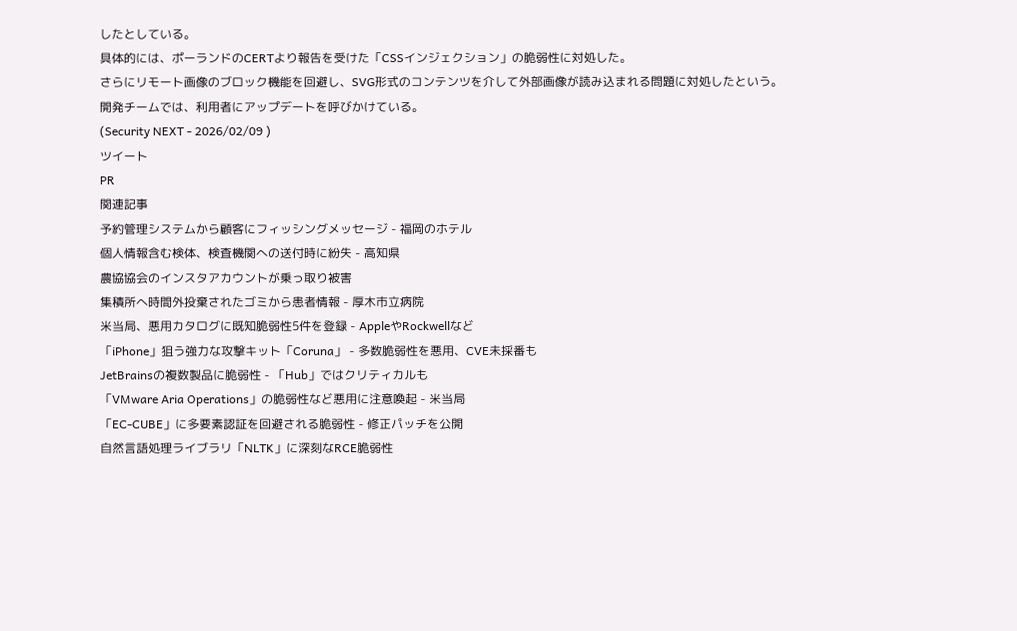したとしている。
具体的には、ポーランドのCERTより報告を受けた「CSSインジェクション」の脆弱性に対処した。
さらにリモート画像のブロック機能を回避し、SVG形式のコンテンツを介して外部画像が読み込まれる問題に対処したという。
開発チームでは、利用者にアップデートを呼びかけている。
(Security NEXT - 2026/02/09 )
ツイート
PR
関連記事
予約管理システムから顧客にフィッシングメッセージ - 福岡のホテル
個人情報含む検体、検査機関への送付時に紛失 - 高知県
農協協会のインスタアカウントが乗っ取り被害
集積所へ時間外投棄されたゴミから患者情報 - 厚木市立病院
米当局、悪用カタログに既知脆弱性5件を登録 - AppleやRockwellなど
「iPhone」狙う強力な攻撃キット「Coruna」 - 多数脆弱性を悪用、CVE未採番も
JetBrainsの複数製品に脆弱性 - 「Hub」ではクリティカルも
「VMware Aria Operations」の脆弱性など悪用に注意喚起 - 米当局
「EC-CUBE」に多要素認証を回避される脆弱性 - 修正パッチを公開
自然言語処理ライブラリ「NLTK」に深刻なRCE脆弱性